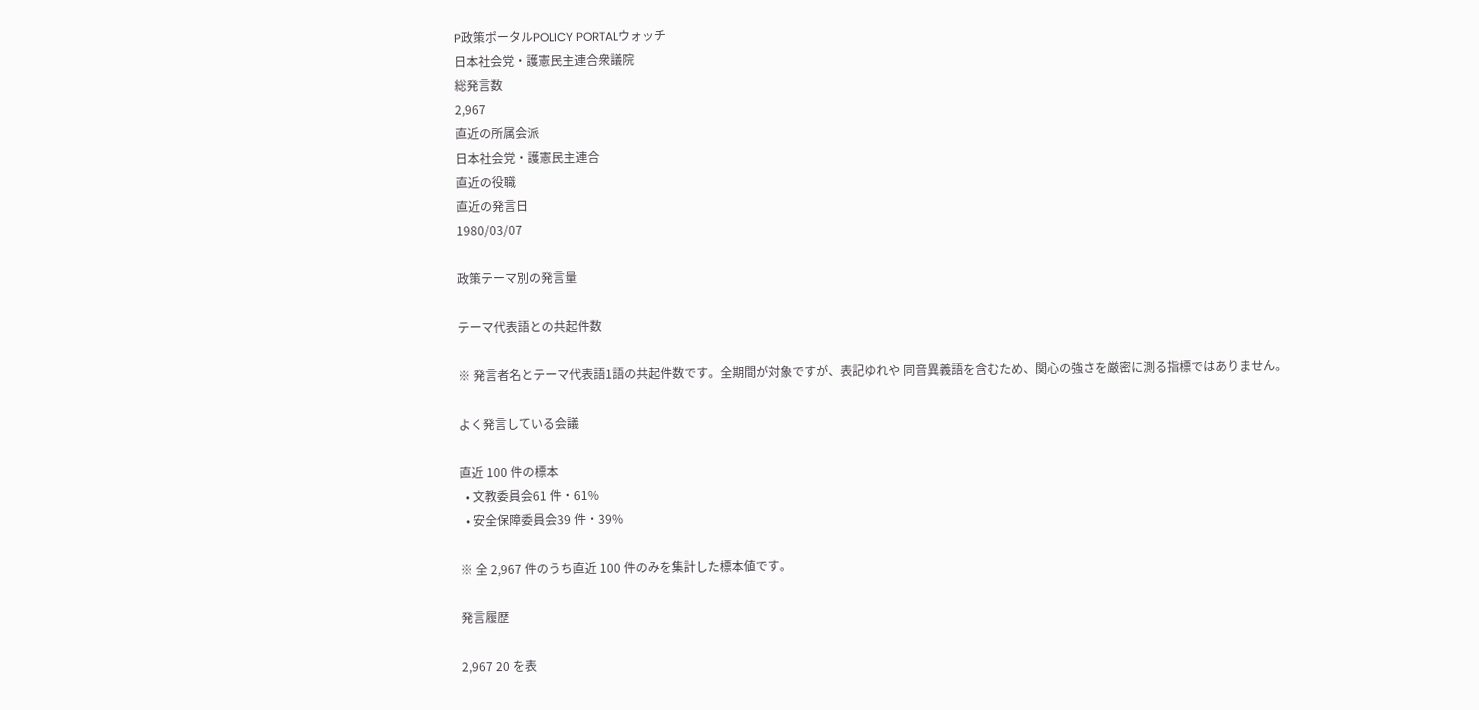P政策ポータルPOLICY PORTALウォッチ
日本社会党・護憲民主連合衆議院
総発言数
2,967
直近の所属会派
日本社会党・護憲民主連合
直近の役職
直近の発言日
1980/03/07

政策テーマ別の発言量

テーマ代表語との共起件数

※ 発言者名とテーマ代表語1語の共起件数です。全期間が対象ですが、表記ゆれや 同音異義語を含むため、関心の強さを厳密に測る指標ではありません。

よく発言している会議

直近 100 件の標本
  • 文教委員会61 件・61%
  • 安全保障委員会39 件・39%

※ 全 2,967 件のうち直近 100 件のみを集計した標本値です。

発言履歴

2,967 20 を表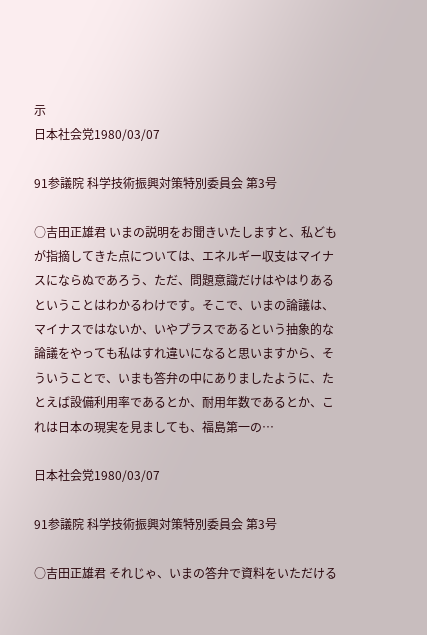示
日本社会党1980/03/07

91参議院 科学技術振興対策特別委員会 第3号

○吉田正雄君 いまの説明をお聞きいたしますと、私どもが指摘してきた点については、エネルギー収支はマイナスにならぬであろう、ただ、問題意識だけはやはりあるということはわかるわけです。そこで、いまの論議は、マイナスではないか、いやプラスであるという抽象的な論議をやっても私はすれ違いになると思いますから、そういうことで、いまも答弁の中にありましたように、たとえば設備利用率であるとか、耐用年数であるとか、これは日本の現実を見ましても、福島第一の…

日本社会党1980/03/07

91参議院 科学技術振興対策特別委員会 第3号

○吉田正雄君 それじゃ、いまの答弁で資料をいただける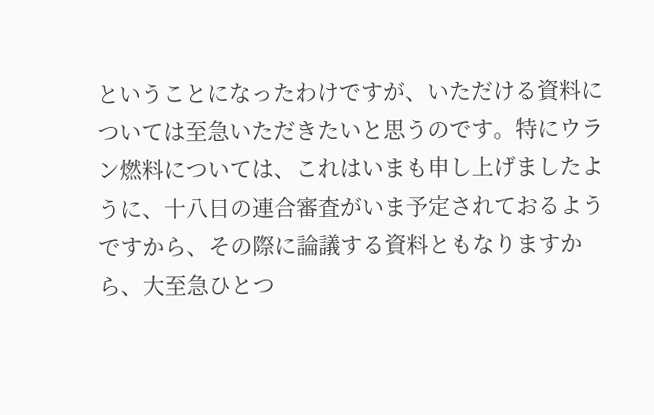ということになったわけですが、いただける資料については至急いただきたいと思うのです。特にウラン燃料については、これはいまも申し上げましたように、十八日の連合審査がいま予定されておるようですから、その際に論議する資料ともなりますから、大至急ひとつ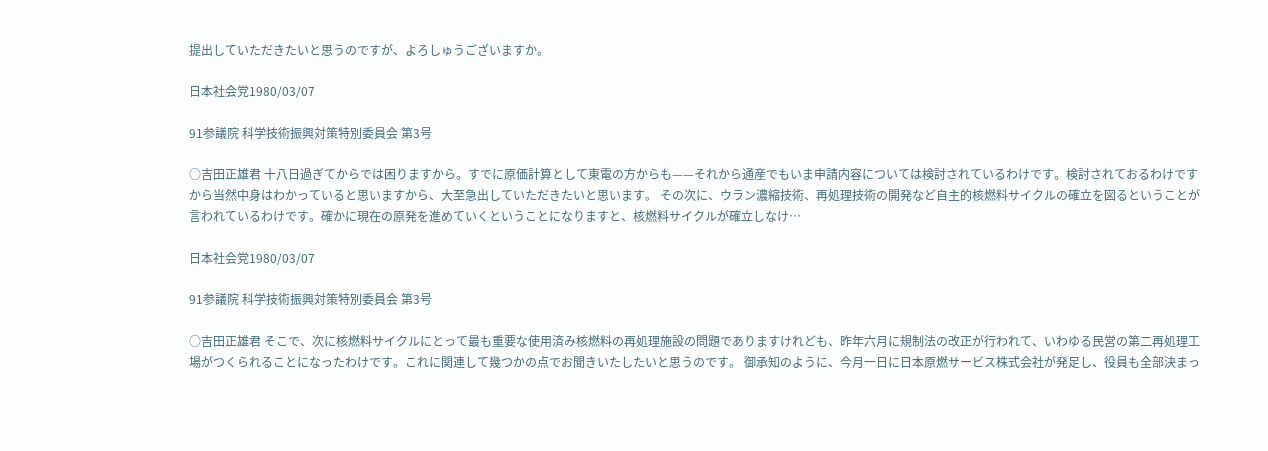提出していただきたいと思うのですが、よろしゅうございますか。

日本社会党1980/03/07

91参議院 科学技術振興対策特別委員会 第3号

○吉田正雄君 十八日過ぎてからでは困りますから。すでに原価計算として東電の方からも——それから通産でもいま申請内容については検討されているわけです。検討されておるわけですから当然中身はわかっていると思いますから、大至急出していただきたいと思います。 その次に、ウラン濃縮技術、再処理技術の開発など自主的核燃料サイクルの確立を図るということが言われているわけです。確かに現在の原発を進めていくということになりますと、核燃料サイクルが確立しなけ…

日本社会党1980/03/07

91参議院 科学技術振興対策特別委員会 第3号

○吉田正雄君 そこで、次に核燃料サイクルにとって最も重要な使用済み核燃料の再処理施設の問題でありますけれども、昨年六月に規制法の改正が行われて、いわゆる民営の第二再処理工場がつくられることになったわけです。これに関連して幾つかの点でお聞きいたしたいと思うのです。 御承知のように、今月一日に日本原燃サービス株式会社が発足し、役員も全部決まっ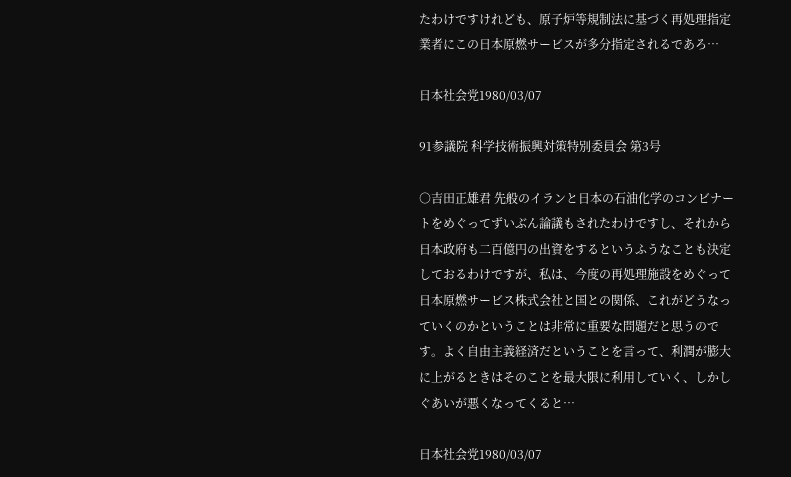たわけですけれども、原子炉等規制法に基づく再処理指定業者にこの日本原燃サービスが多分指定されるであろ…

日本社会党1980/03/07

91参議院 科学技術振興対策特別委員会 第3号

○吉田正雄君 先般のイランと日本の石油化学のコンビナートをめぐってずいぶん論議もされたわけですし、それから日本政府も二百億円の出資をするというふうなことも決定しておるわけですが、私は、今度の再処理施設をめぐって日本原燃サービス株式会社と国との関係、これがどうなっていくのかということは非常に重要な問題だと思うのです。よく自由主義経済だということを言って、利潤が膨大に上がるときはそのことを最大限に利用していく、しかしぐあいが悪くなってくると…

日本社会党1980/03/07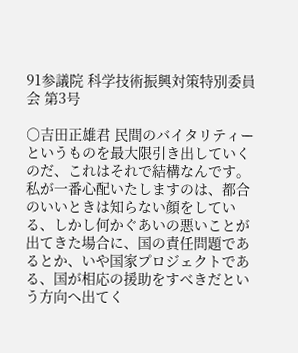91参議院 科学技術振興対策特別委員会 第3号

○吉田正雄君 民間のバイタリティーというものを最大限引き出していくのだ、これはそれで結構なんです。私が一番心配いたしますのは、都合のいいときは知らない顔をしている、しかし何かぐあいの悪いことが出てきた場合に、国の責任問題であるとか、いや国家プロジェクトである、国が相応の援助をすべきだという方向へ出てく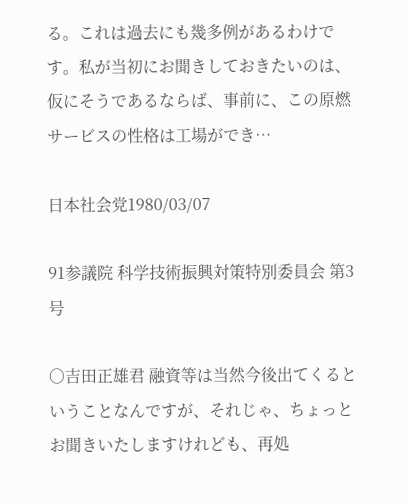る。これは過去にも幾多例があるわけです。私が当初にお聞きしておきたいのは、仮にそうであるならば、事前に、この原燃サービスの性格は工場ができ…

日本社会党1980/03/07

91参議院 科学技術振興対策特別委員会 第3号

○吉田正雄君 融資等は当然今後出てくるということなんですが、それじゃ、ちょっとお聞きいたしますけれども、再処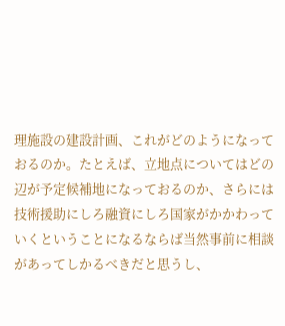理施設の建設計画、これがどのようになっておるのか。たとえば、立地点についてはどの辺が予定候補地になっておるのか、さらには技術援助にしろ融資にしろ国家がかかわっていくということになるならば当然事前に相談があってしかるべきだと思うし、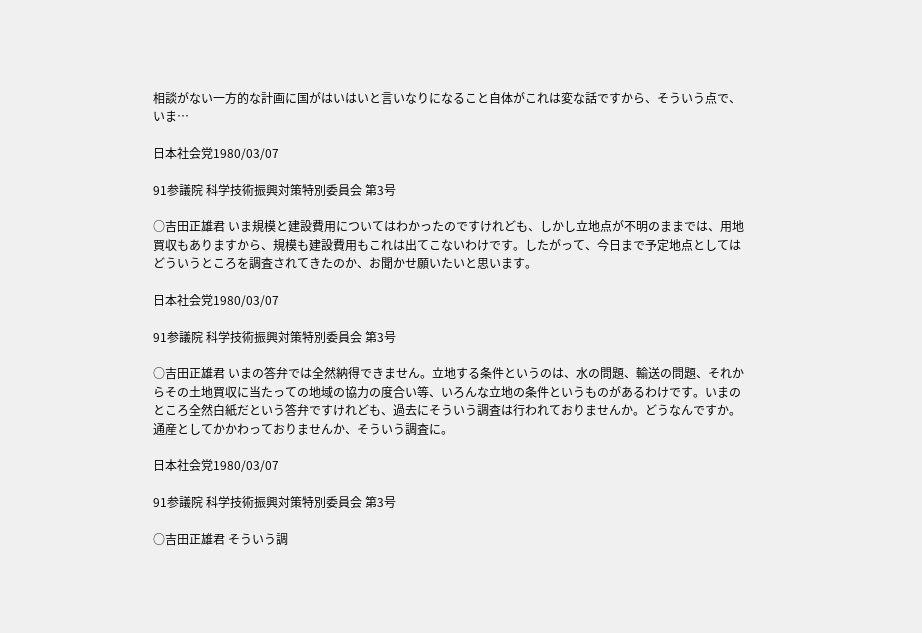相談がない一方的な計画に国がはいはいと言いなりになること自体がこれは変な話ですから、そういう点で、いま…

日本社会党1980/03/07

91参議院 科学技術振興対策特別委員会 第3号

○吉田正雄君 いま規模と建設費用についてはわかったのですけれども、しかし立地点が不明のままでは、用地買収もありますから、規模も建設費用もこれは出てこないわけです。したがって、今日まで予定地点としてはどういうところを調査されてきたのか、お聞かせ願いたいと思います。

日本社会党1980/03/07

91参議院 科学技術振興対策特別委員会 第3号

○吉田正雄君 いまの答弁では全然納得できません。立地する条件というのは、水の問題、輸送の問題、それからその土地買収に当たっての地域の協力の度合い等、いろんな立地の条件というものがあるわけです。いまのところ全然白紙だという答弁ですけれども、過去にそういう調査は行われておりませんか。どうなんですか。通産としてかかわっておりませんか、そういう調査に。

日本社会党1980/03/07

91参議院 科学技術振興対策特別委員会 第3号

○吉田正雄君 そういう調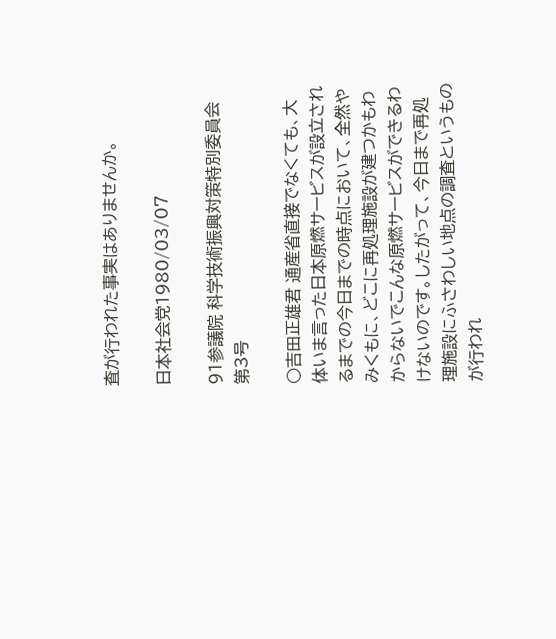査が行われた事実はありませんか。

日本社会党1980/03/07

91参議院 科学技術振興対策特別委員会 第3号

○吉田正雄君 通産省直接でなくても、大体いま言った日本原燃サービスが設立されるまでの今日までの時点において、全然やみくもに、どこに再処理施設が建つかもわからないでこんな原燃サービスができるわけないのです。したがって、今日まで再処理施設にふさわしい地点の調査というものが行われ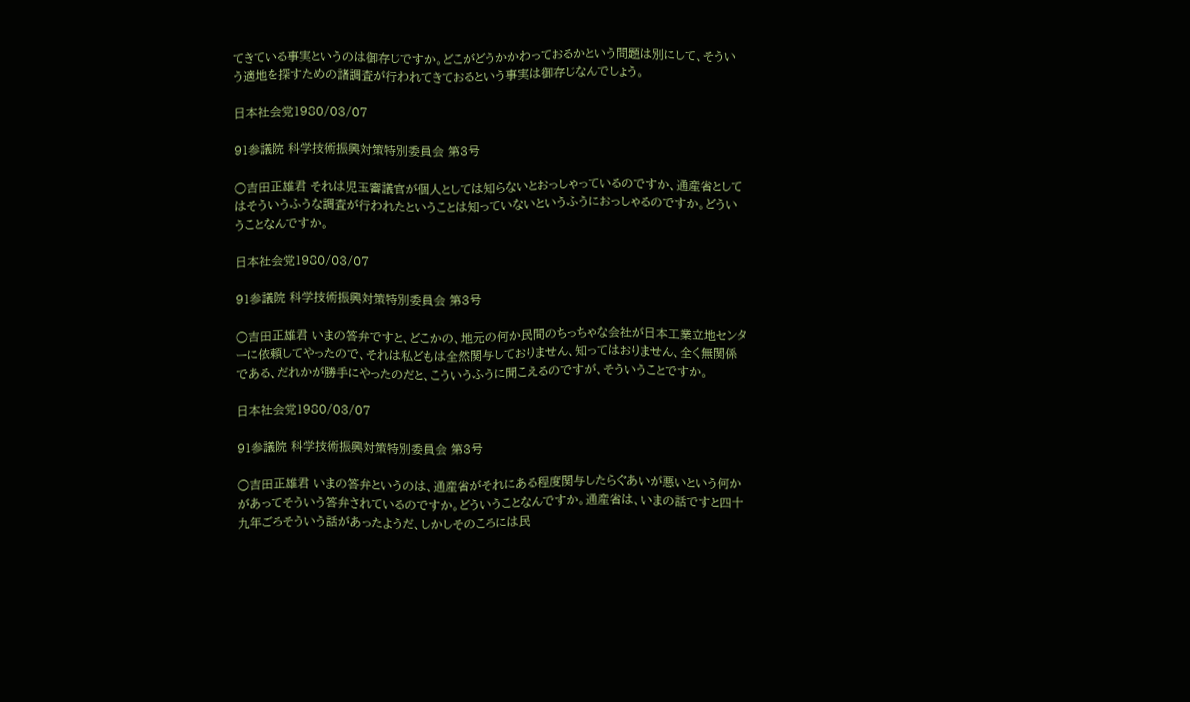てきている事実というのは御存じですか。どこがどうかかわっておるかという問題は別にして、そういう適地を探すための諸調査が行われてきておるという事実は御存じなんでしょう。

日本社会党1980/03/07

91参議院 科学技術振興対策特別委員会 第3号

○吉田正雄君 それは児玉審議官が個人としては知らないとおっしゃっているのですか、通産省としてはそういうふうな調査が行われたということは知っていないというふうにおっしゃるのですか。どういうことなんですか。

日本社会党1980/03/07

91参議院 科学技術振興対策特別委員会 第3号

○吉田正雄君 いまの答弁ですと、どこかの、地元の何か民間のちっちゃな会社が日本工業立地センターに依頼してやったので、それは私どもは全然関与しておりません、知ってはおりません、全く無関係である、だれかが勝手にやったのだと、こういうふうに聞こえるのですが、そういうことですか。

日本社会党1980/03/07

91参議院 科学技術振興対策特別委員会 第3号

○吉田正雄君 いまの答弁というのは、通産省がそれにある程度関与したらぐあいが悪いという何かがあってそういう答弁されているのですか。どういうことなんですか。通産省は、いまの話ですと四十九年ごろそういう話があったようだ、しかしそのころには民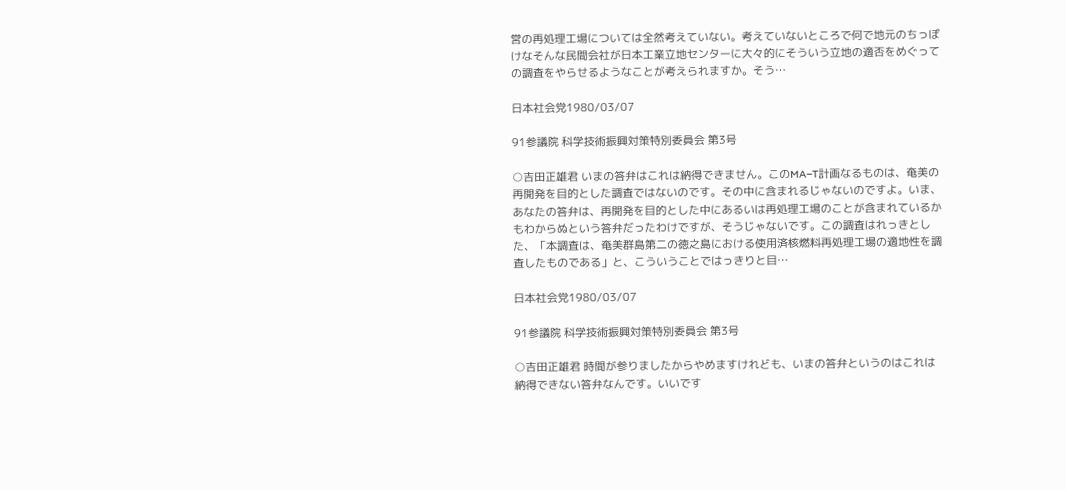営の再処理工場については全然考えていない。考えていないところで何で地元のちっぽけなそんな民間会社が日本工業立地センターに大々的にそういう立地の適否をめぐっての調査をやらせるようなことが考えられますか。そう…

日本社会党1980/03/07

91参議院 科学技術振興対策特別委員会 第3号

○吉田正雄君 いまの答弁はこれは納得できません。このMA−T計画なるものは、奄美の再開発を目的とした調査ではないのです。その中に含まれるじゃないのですよ。いま、あなたの答弁は、再開発を目的とした中にあるいは再処理工場のことが含まれているかもわからぬという答弁だったわけですが、そうじゃないです。この調査はれっきとした、「本調査は、奄美群島第二の徳之島における使用済核燃料再処理工場の適地性を調査したものである」と、こういうことではっきりと目…

日本社会党1980/03/07

91参議院 科学技術振興対策特別委員会 第3号

○吉田正雄君 時間が参りましたからやめますけれども、いまの答弁というのはこれは納得できない答弁なんです。いいです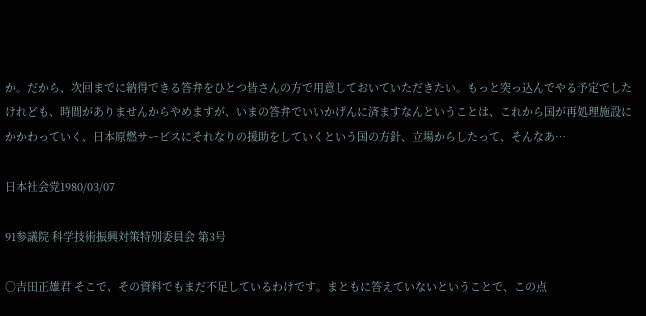か。だから、次回までに納得できる答弁をひとつ皆さんの方で用意しておいていただきたい。もっと突っ込んでやる予定でしたけれども、時間がありませんからやめますが、いまの答弁でいいかげんに済ますなんということは、これから国が再処理施設にかかわっていく、日本原燃サービスにそれなりの援助をしていくという国の方針、立場からしたって、そんなあ…

日本社会党1980/03/07

91参議院 科学技術振興対策特別委員会 第3号

○吉田正雄君 そこで、その資料でもまだ不足しているわけです。まともに答えていないということで、この点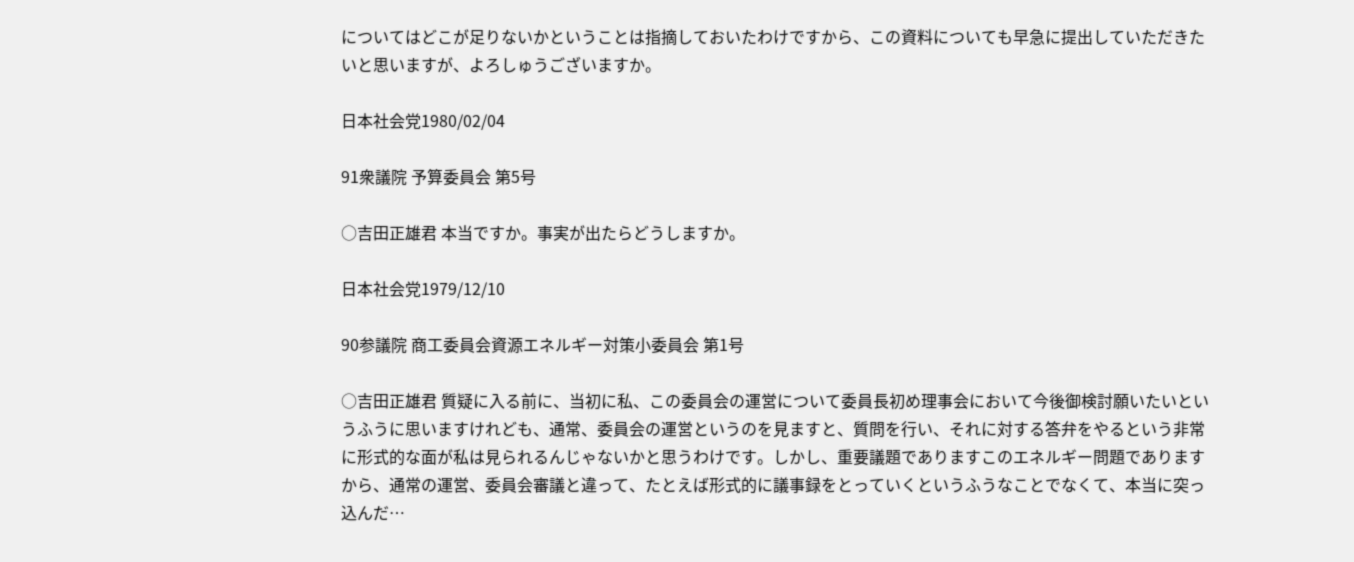についてはどこが足りないかということは指摘しておいたわけですから、この資料についても早急に提出していただきたいと思いますが、よろしゅうございますか。

日本社会党1980/02/04

91衆議院 予算委員会 第5号

○吉田正雄君 本当ですか。事実が出たらどうしますか。

日本社会党1979/12/10

90参議院 商工委員会資源エネルギー対策小委員会 第1号

○吉田正雄君 質疑に入る前に、当初に私、この委員会の運営について委員長初め理事会において今後御検討願いたいというふうに思いますけれども、通常、委員会の運営というのを見ますと、質問を行い、それに対する答弁をやるという非常に形式的な面が私は見られるんじゃないかと思うわけです。しかし、重要議題でありますこのエネルギー問題でありますから、通常の運営、委員会審議と違って、たとえば形式的に議事録をとっていくというふうなことでなくて、本当に突っ込んだ…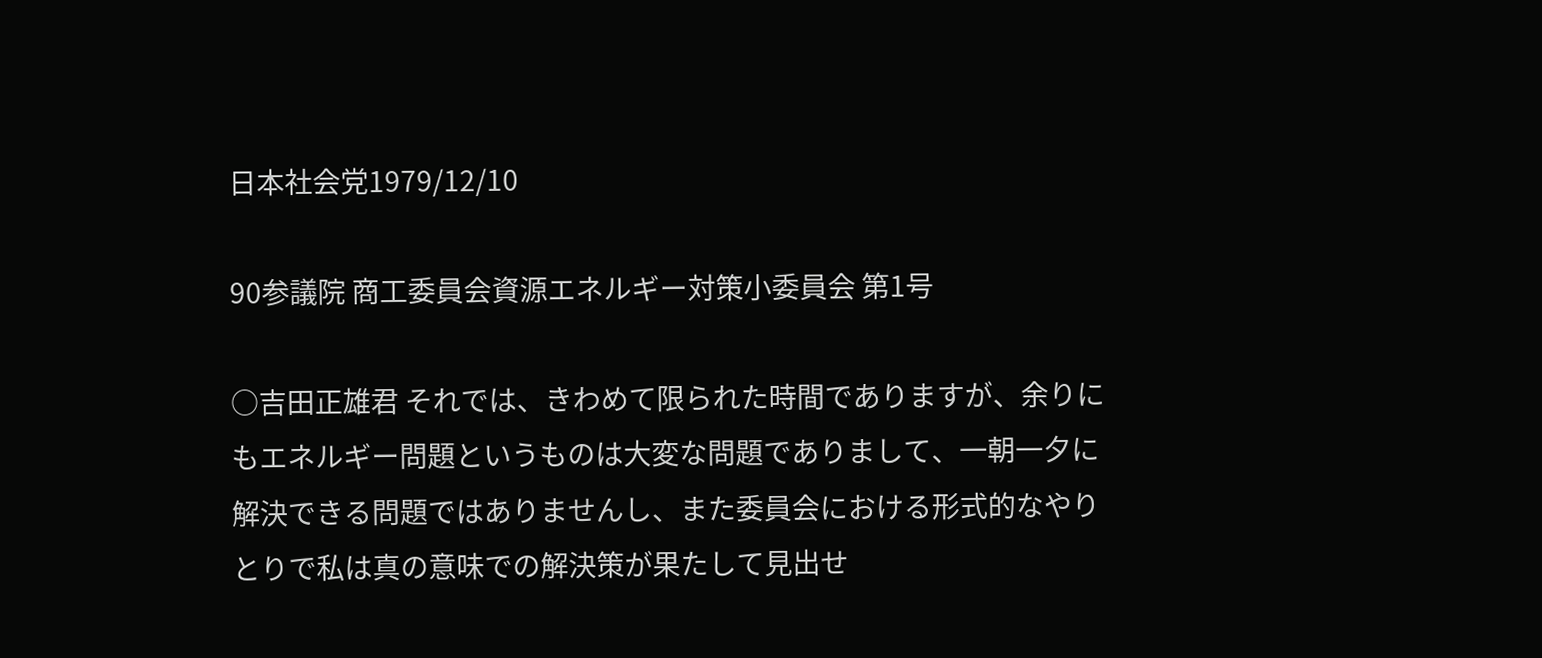日本社会党1979/12/10

90参議院 商工委員会資源エネルギー対策小委員会 第1号

○吉田正雄君 それでは、きわめて限られた時間でありますが、余りにもエネルギー問題というものは大変な問題でありまして、一朝一夕に解決できる問題ではありませんし、また委員会における形式的なやりとりで私は真の意味での解決策が果たして見出せ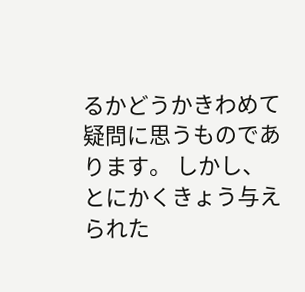るかどうかきわめて疑問に思うものであります。 しかし、とにかくきょう与えられた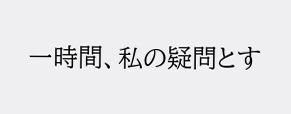一時間、私の疑問とす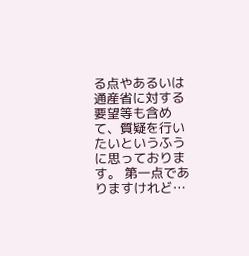る点やあるいは通産省に対する要望等も含めて、質疑を行いたいというふうに思っております。 第一点でありますけれど…